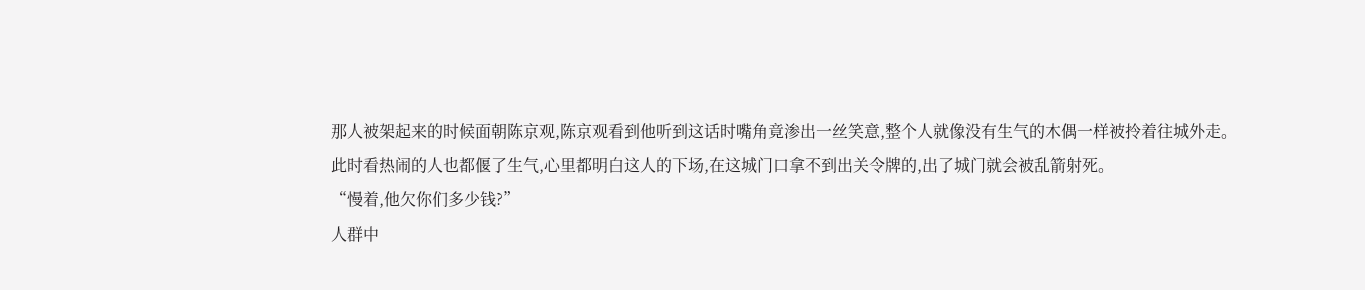那人被架起来的时候面朝陈京观,陈京观看到他听到这话时嘴角竟渗出一丝笑意,整个人就像没有生气的木偶一样被拎着往城外走。
此时看热闹的人也都偃了生气,心里都明白这人的下场,在这城门口拿不到出关令牌的,出了城门就会被乱箭射死。
“慢着,他欠你们多少钱?”
人群中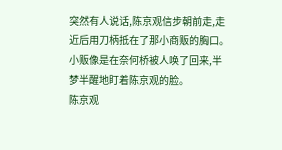突然有人说话,陈京观信步朝前走,走近后用刀柄抵在了那小商贩的胸口。小贩像是在奈何桥被人唤了回来,半梦半醒地盯着陈京观的脸。
陈京观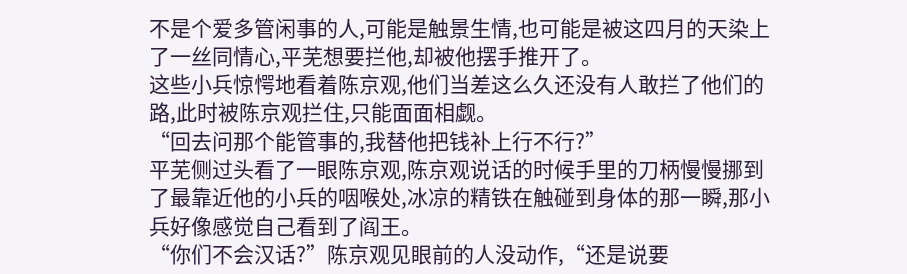不是个爱多管闲事的人,可能是触景生情,也可能是被这四月的天染上了一丝同情心,平芜想要拦他,却被他摆手推开了。
这些小兵惊愕地看着陈京观,他们当差这么久还没有人敢拦了他们的路,此时被陈京观拦住,只能面面相觑。
“回去问那个能管事的,我替他把钱补上行不行?”
平芜侧过头看了一眼陈京观,陈京观说话的时候手里的刀柄慢慢挪到了最靠近他的小兵的咽喉处,冰凉的精铁在触碰到身体的那一瞬,那小兵好像感觉自己看到了阎王。
“你们不会汉话?”陈京观见眼前的人没动作,“还是说要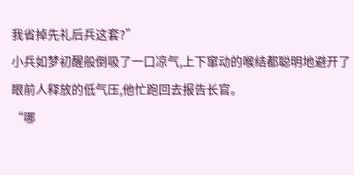我省掉先礼后兵这套?”
小兵如梦初醒般倒吸了一口凉气,上下窜动的喉结都聪明地避开了眼前人释放的低气压,他忙跑回去报告长官。
“哪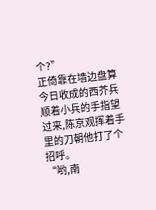个?”
正倚靠在墙边盘算今日收成的西芥兵顺着小兵的手指望过来,陈京观挥着手里的刀朝他打了个招呼。
“哟,南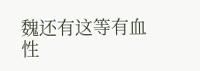魏还有这等有血性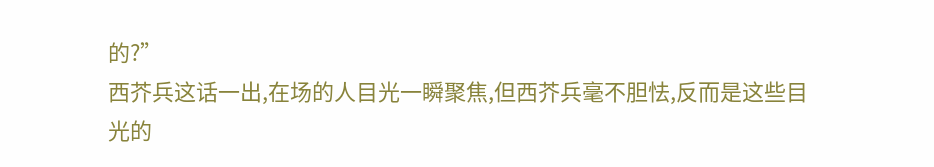的?”
西芥兵这话一出,在场的人目光一瞬聚焦,但西芥兵毫不胆怯,反而是这些目光的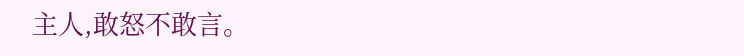主人,敢怒不敢言。